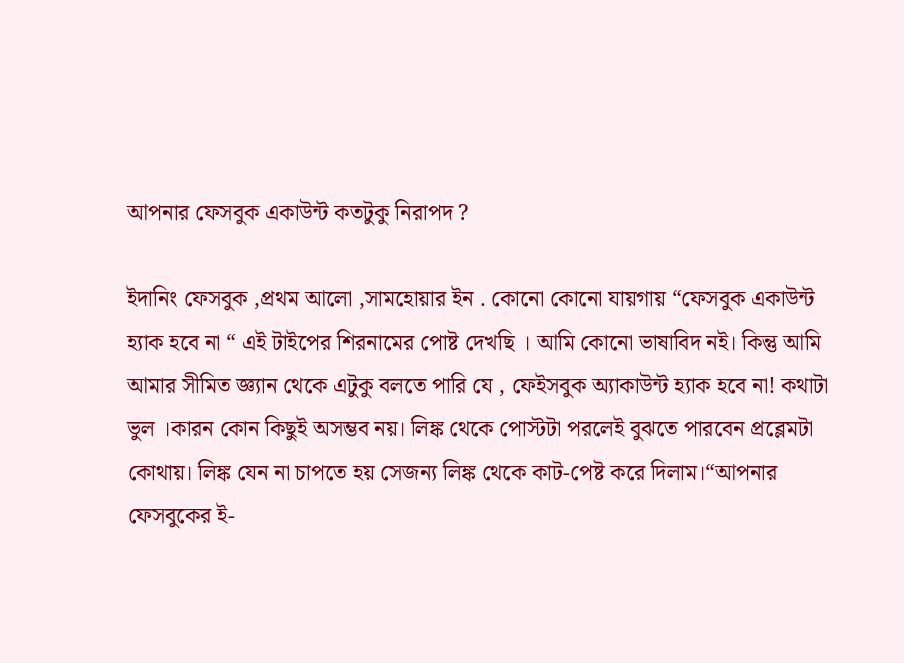আপনার ফেসবুক একাউন্ট কতটুকু নিরাপদ ?

ইদানিং ফেসবুক ,প্রথম আলো ,সামহোয়ার ইন . কোনো কোনো যায়গায় “ফেসবুক একাউন্ট হ্যাক হবে না “ এই টাইপের শিরনামের পোষ্ট দেখছি । আমি কোনো ভাষাবিদ নই। কিন্তু আমি আমার সীমিত জ্ঞ্যান থেকে এটুকু বলতে পারি যে , ফেইসবুক অ্যাকাউন্ট হ্যাক হবে না! কথাটা ভুল ।কারন কোন কিছুই অসম্ভব নয়। লিঙ্ক থেকে পোস্টটা পরলেই বুঝতে পারবেন প্রব্লেমটা কোথায়। লিঙ্ক যেন না চাপতে হয় সেজন্য লিঙ্ক থেকে কাট-পেষ্ট করে দিলাম।“আপনার ফেসবুকের ই-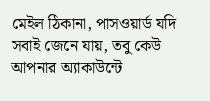মেইল ঠিকানা, পাসওয়ার্ড যদি সবাই জেনে যায়, তবু কেউ আপনার অ্যাকাউন্টে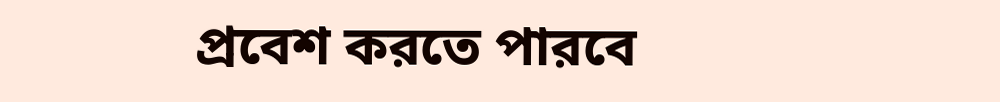প্রবেশ করতে পারবে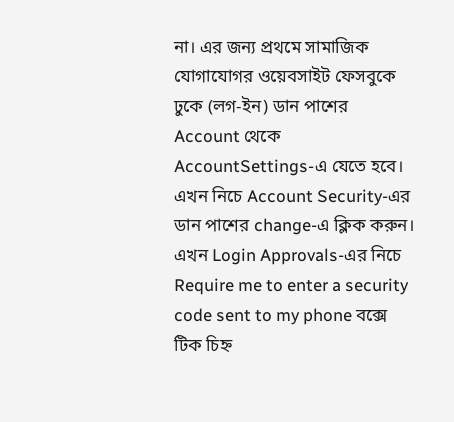না। এর জন্য প্রথমে সামাজিক যোগাযোগর ওয়েবসাইট ফেসবুকে ঢুকে (লগ-ইন) ডান পাশের
Account থেকে AccountSettings-এ যেতে হবে। এখন নিচে Account Security-এর ডান পাশের change-এ ক্লিক করুন। এখন Login Approvals-এর নিচে Require me to enter a security code sent to my phone বক্সে টিক চিহ্ন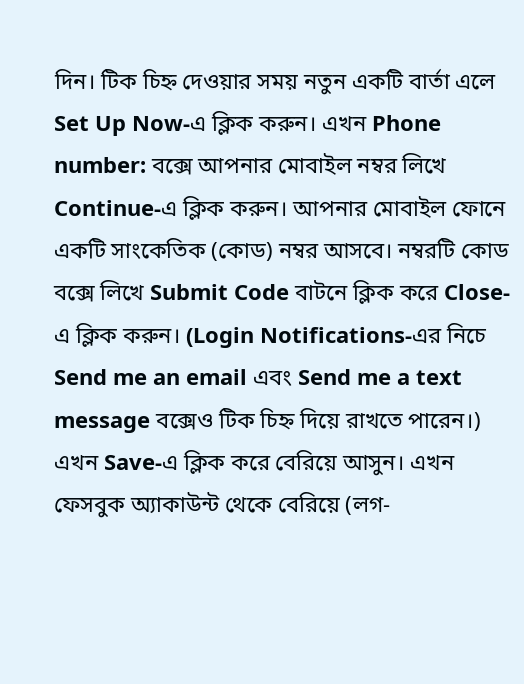দিন। টিক চিহ্ন দেওয়ার সময় নতুন একটি বার্তা এলে Set Up Now-এ ক্লিক করুন। এখন Phone number: বক্সে আপনার মোবাইল নম্বর লিখে Continue-এ ক্লিক করুন। আপনার মোবাইল ফোনে একটি সাংকেতিক (কোড) নম্বর আসবে। নম্বরটি কোড বক্সে লিখে Submit Code বাটনে ক্লিক করে Close-এ ক্লিক করুন। (Login Notifications-এর নিচে Send me an email এবং Send me a text message বক্সেও টিক চিহ্ন দিয়ে রাখতে পারেন।) এখন Save-এ ক্লিক করে বেরিয়ে আসুন। এখন ফেসবুক অ্যাকাউন্ট থেকে বেরিয়ে (লগ-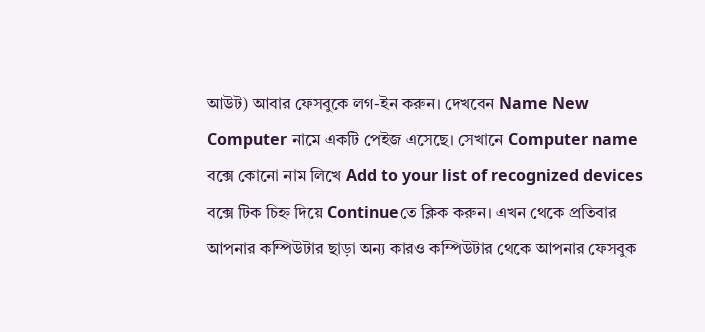আউট) আবার ফেসবুকে লগ-ইন করুন। দেখবেন Name New Computer নামে একটি পেইজ এসেছে। সেখানে Computer name বক্সে কোনো নাম লিখে Add to your list of recognized devices বক্সে টিক চিহ্ন দিয়ে Continueতে ক্লিক করুন। এখন থেকে প্রতিবার আপনার কম্পিউটার ছাড়া অন্য কারও কম্পিউটার থেকে আপনার ফেসবুক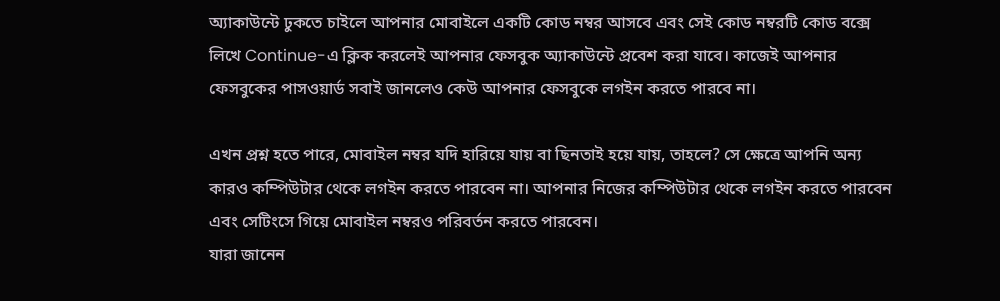অ্যাকাউন্টে ঢুকতে চাইলে আপনার মোবাইলে একটি কোড নম্বর আসবে এবং সেই কোড নম্বরটি কোড বক্সে লিখে Continue-এ ক্লিক করলেই আপনার ফেসবুক অ্যাকাউন্টে প্রবেশ করা যাবে। কাজেই আপনার ফেসবুকের পাসওয়ার্ড সবাই জানলেও কেউ আপনার ফেসবুকে লগইন করতে পারবে না।

এখন প্রশ্ন হতে পারে, মোবাইল নম্বর যদি হারিয়ে যায় বা ছিনতাই হয়ে যায়, তাহলে? সে ক্ষেত্রে আপনি অন্য কারও কম্পিউটার থেকে লগইন করতে পারবেন না। আপনার নিজের কম্পিউটার থেকে লগইন করতে পারবেন এবং সেটিংসে গিয়ে মোবাইল নম্বরও পরিবর্তন করতে পারবেন।
যারা জানেন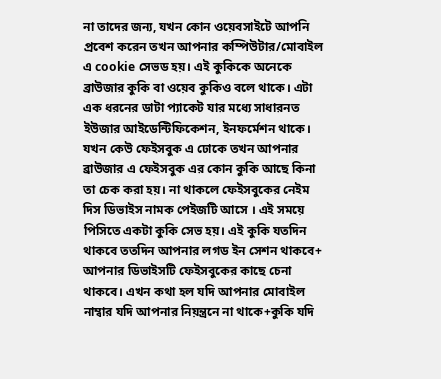না তাদের জন্য, যখন কোন ওয়েবসাইটে আপনি প্রবেশ করেন তখন আপনার কম্পিউটার/মোবাইল এ cookie সেভড হয়। এই কুকিকে অনেকে ব্রাউজার কুকি বা ওয়েব কুকিও বলে থাকে। এটা এক ধরনের ডাটা প্যাকেট যার মধ্যে সাধারনত ইউজার আইডেন্টিফিকেশন, ইনফর্মেশন থাকে। যখন কেউ ফেইসবুক এ ঢোকে তখন আপনার ব্রাউজার এ ফেইসবুক এর কোন কুকি আছে কিনা তা চেক করা হয়। না থাকলে ফেইসবুকের নেইম দিস ডিভাইস নামক পেইজটি আসে । এই সময়ে পিসিতে একটা কুকি সেভ হয়। এই কুকি যতদিন থাকবে ততদিন আপনার লগড ইন সেশন থাকবে+ আপনার ডিভাইসটি ফেইসবুকের কাছে চেনা থাকবে। এখন কথা হল যদি আপনার মোবাইল নাম্বার যদি আপনার নিয়ন্ত্রনে না থাকে+কুকি যদি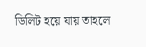ডিলিট হয়ে যায় তাহলে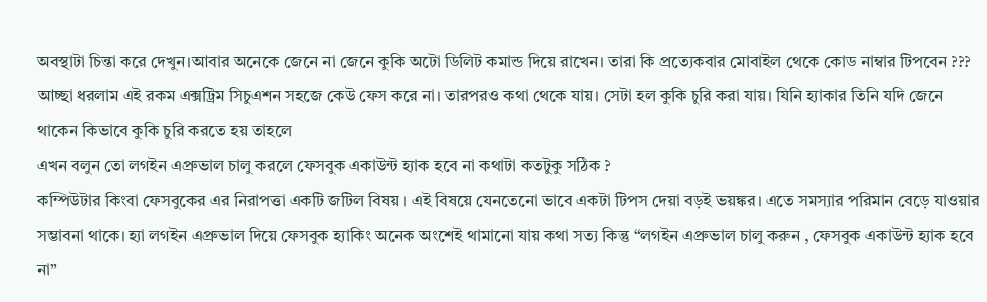অবস্থাটা চিন্তা করে দেখুন।আবার অনেকে জেনে না জেনে কুকি অটো ডিলিট কমান্ড দিয়ে রাখেন। তারা কি প্রত্যেকবার মোবাইল থেকে কোড নাম্বার টিপবেন ???
আচ্ছা ধরলাম এই রকম এক্সট্রিম সিচুএশন সহজে কেউ ফেস করে না। তারপরও কথা থেকে যায়। সেটা হল কুকি চুরি করা যায়। যিনি হ্যাকার তিনি যদি জেনে থাকেন কিভাবে কুকি চুরি করতে হয় তাহলে
এখন বলুন তো লগইন এপ্রুভাল চালু করলে ফেসবুক একাউন্ট হ্যাক হবে না কথাটা কতটুকু সঠিক ?
কম্পিউটার কিংবা ফেসবুকের এর নিরাপত্তা একটি জটিল বিষয় । এই বিষয়ে যেনতেনো ভাবে একটা টিপস দেয়া বড়ই ভয়ঙ্কর। এতে সমস্যার পরিমান বেড়ে যাওয়ার সম্ভাবনা থাকে। হ্যা লগইন এপ্রুভাল দিয়ে ফেসবুক হ্যাকিং অনেক অংশেই থামানো যায় কথা সত্য কিন্তু “লগইন এপ্রুভাল চালু করুন , ফেসবুক একাউন্ট হ্যাক হবে না”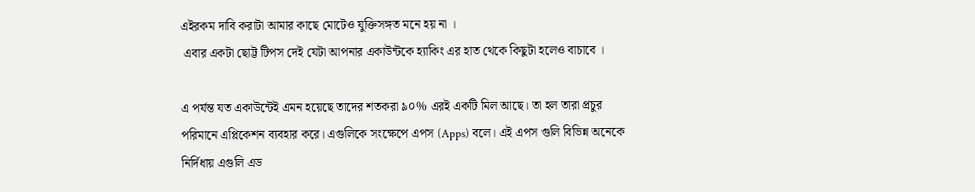এইরকম দাবি করাটা আমার কাছে মোটেও যুক্তিসঙ্গত মনে হয় না ।
 এবার একটা ছোট্ট টিপস দেই যেটা আপনার একাউন্টকে হ্যাকিং এর হাত থেকে কিছুটা হলেও বাচাবে ।

এ পর্যন্ত যত একাউন্টেই এমন হয়েছে তাদের শতকরা ৯০% এরই একটি মিল আছে। তা হল তারা প্রচুর পরিমানে এপ্লিকেশন ব্যবহার করে। এগুলিকে সংক্ষেপে এপস (Apps) বলে। এই এপস গুলি বিভিন্ন অনেকে নির্দিধায় এগুলি এড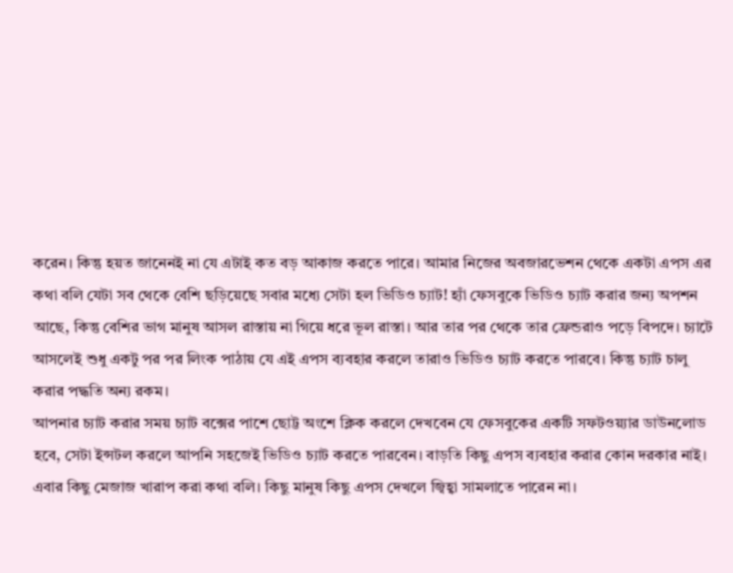করেন। কিন্তু হয়ত জানেনই না যে এটাই কত বড় আকাজ করতে পারে। আমার নিজের অবজারভেশন থেকে একটা এপস এর কথা বলি যেটা সব থেকে বেশি ছড়িয়েছে সবার মধ্যে সেটা হল ভিডিও চ্যাট! হ্যাঁ ফেসবুকে ভিডিও চ্যাট করার জন্য অপশন আছে, কিন্তু বেশির ভাগ মানুষ আসল রাস্তায় না গিয়ে ধরে ভূল রাস্তা। আর তার পর থেকে তার ফ্রেন্ডরাও পড়ে বিপদে। চ্যাটে আসলেই শুধু একটু পর পর লিংক পাঠায় যে এই এপস ব্যবহার করলে তারাও ভিডিও চ্যাট করতে পারবে। কিন্তু চ্যাট চালু করার পদ্ধতি অন্য রকম।
আপনার চ্যাট করার সময় চ্যাট বক্সের পাশে ছোট্ট অংশে ক্লিক করলে দেখবেন যে ফেসবুকের একটি সফটওয়্যার ডাউনলোড হবে, সেটা ইন্সটল করলে আপনি সহজেই ভিডিও চ্যাট করতে পারবেন। বাড়তি কিছু এপস ব্যবহার করার কোন দরকার নাই।
এবার কিছু মেজাজ খারাপ করা কথা বলি। কিছু মানুষ কিছু এপস দেখলে জ্বিহ্বা সামলাতে পারেন না।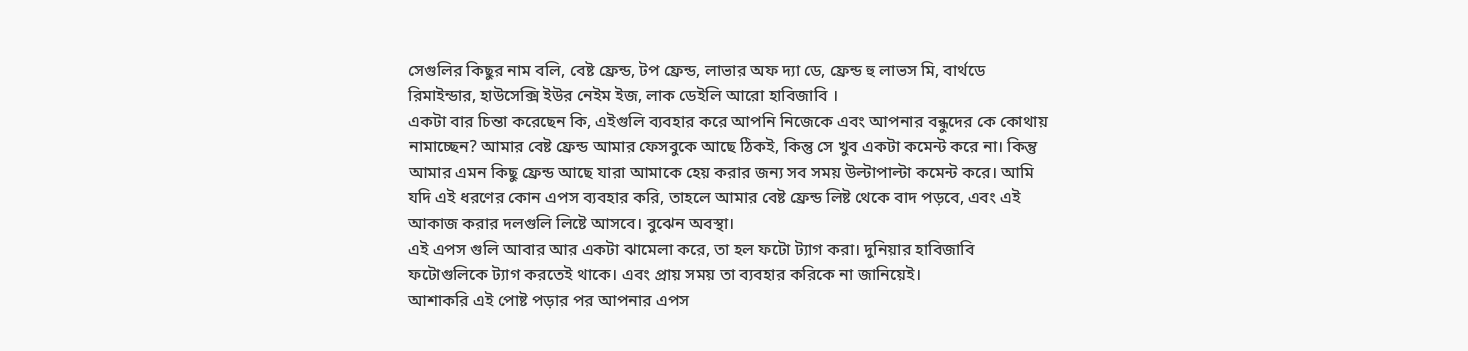সেগুলির কিছুর নাম বলি, বেষ্ট ফ্রেন্ড, টপ ফ্রেন্ড, লাভার অফ দ্যা ডে, ফ্রেন্ড হু লাভস মি, বার্থডে রিমাইন্ডার, হাউসেক্সি ইউর নেইম ইজ, লাক ডেইলি আরো হাবিজাবি ।
একটা বার চিন্তা করেছেন কি, এইগুলি ব্যবহার করে আপনি নিজেকে এবং আপনার বন্ধুদের কে কোথায় নামাচ্ছেন? আমার বেষ্ট ফ্রেন্ড আমার ফেসবুকে আছে ঠিকই, কিন্তু সে খুব একটা কমেন্ট করে না। কিন্তু আমার এমন কিছু ফ্রেন্ড আছে যারা আমাকে হেয় করার জন্য সব সময় উল্টাপাল্টা কমেন্ট করে। আমি যদি এই ধরণের কোন এপস ব্যবহার করি, তাহলে আমার বেষ্ট ফ্রেন্ড লিষ্ট থেকে বাদ পড়বে, এবং এই আকাজ করার দলগুলি লিষ্টে আসবে। বুঝেন অবস্থা।
এই এপস গুলি আবার আর একটা ঝামেলা করে, তা হল ফটো ট্যাগ করা। দুনিয়ার হাবিজাবি ফটোগুলিকে ট্যাগ করতেই থাকে। এবং প্রায় সময় তা ব্যবহার করিকে না জানিয়েই।
আশাকরি এই পোষ্ট পড়ার পর আপনার এপস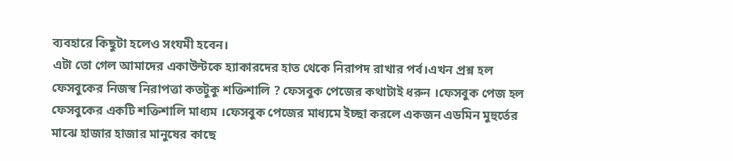ব্যবহারে কিছুটা হলেও সংযমী হবেন।
এটা তো গেল আমাদের একাউন্টকে হ্যাকারদের হাত থেকে নিরাপদ রাখার পর্ব।এখন প্রশ্ন হল ফেসবুকের নিজস্ব নিরাপত্তা কতটুকু শক্তিশালি ? ফেসবুক পেজের কথাটাই ধরুন ।ফেসবুক পেজ হল ফেসবুকের একটি শক্তিশালি মাধ্যম ।ফেসবুক পেজের মাধ্যমে ইচ্ছা করলে একজন এডমিন মুহুর্তের মাঝে হাজার হাজার মানুষের কাছে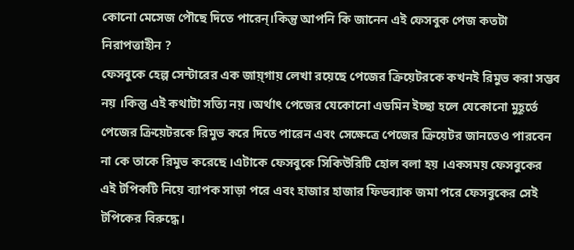কোনো মেসেজ পৌছে দিতে পারেন্।কিন্তু আপনি কি জানেন এই ফেসবুক পেজ কতটা নিরাপত্তাহীন ?
ফেসবুকে হেল্প সেন্টারের এক জায়্গায় লেখা রয়েছে পেজের ক্রিয়েটরকে কখনই রিমুভ করা সম্ভব নয় ।কিন্তু এই কথাটা সত্যি নয় ।অর্থাৎ পেজের যেকোনো এডমিন ইচ্ছা হলে যেকোনো মুহূর্তে পেজের ক্রিয়েটরকে রিমুভ করে দিতে পারেন এবং সেক্ষেত্রে পেজের ক্রিয়েটর জানতেও পারবেন না কে তাকে রিমুভ করেছে ।এটাকে ফেসবুকে সিকিউরিটি হোল বলা হয় ।একসময় ফেসবুকের এই টপিকটি নিয়ে ব্যাপক সাড়া পরে এবং হাজার হাজার ফিডব্যাক জমা পরে ফেসবুকের সেই টপিকের বিরুদ্ধে।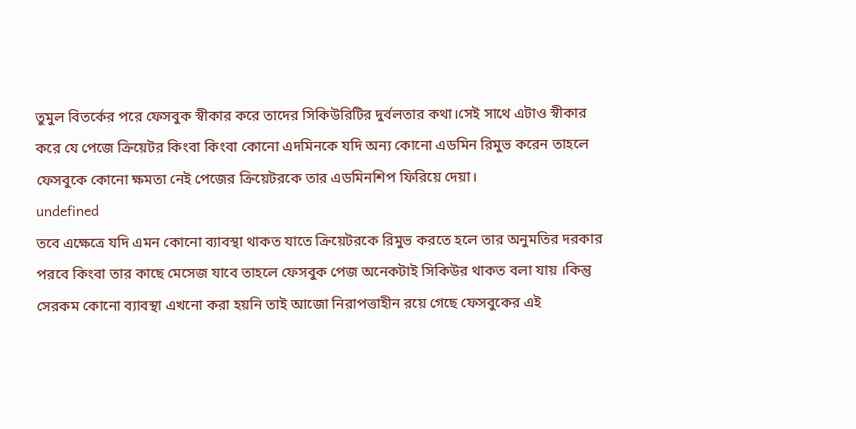তুমুল বিতর্কের পরে ফেসবুক স্বীকার করে তাদের সিকিউরিটির দুর্বলতার কথা।সেই সাথে এটাও স্বীকার করে যে পেজে ক্রিয়েটর কিংবা কিংবা কোনো এদমিনকে যদি অন্য কোনো এডমিন রিমুভ করেন তাহলে ফেসবুকে কোনো ক্ষমতা নেই পেজের ক্রিয়েটরকে তার এডমিনশিপ ফিরিয়ে দেয়া।
undefined
তবে এক্ষেত্রে যদি এমন কোনো ব্যাবস্থা থাকত যাতে ক্রিয়েটরকে রিমুভ করতে হলে তার অনুমতির দরকার পরবে কিংবা তার কাছে মেসেজ যাবে তাহলে ফেসবুক পেজ অনেকটাই সিকিউর থাকত বলা যায় ।কিন্তু সেরকম কোনো ব্যাবস্থা এখনো করা হয়নি তাই আজো নিরাপত্তাহীন রয়ে গেছে ফেসবুকের এই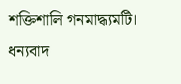শক্তিশালি গনমাদ্ধ্যমটি। ধন্যবাদ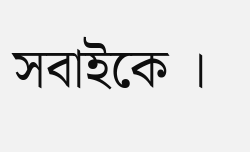সবাইকে ।